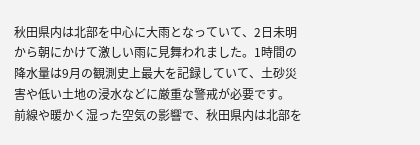秋田県内は北部を中心に大雨となっていて、2日未明から朝にかけて激しい雨に見舞われました。1時間の降水量は9月の観測史上最大を記録していて、土砂災害や低い土地の浸水などに厳重な警戒が必要です。
前線や暖かく湿った空気の影響で、秋田県内は北部を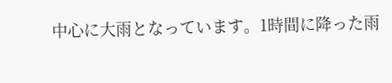中心に大雨となっています。1時間に降った雨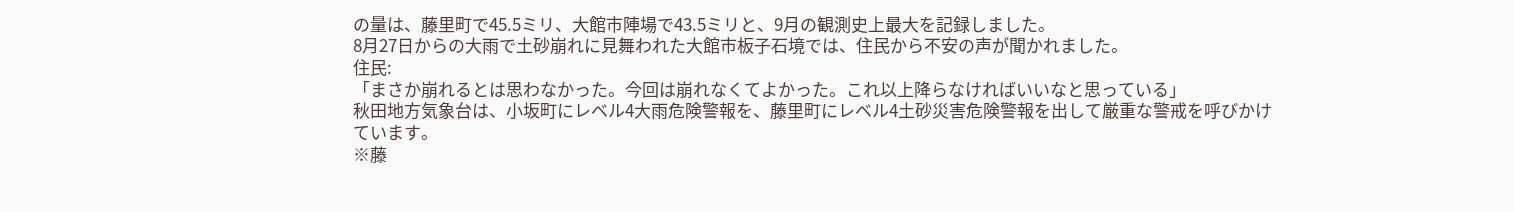の量は、藤里町で45.5ミリ、大館市陣場で43.5ミリと、9月の観測史上最大を記録しました。
8月27日からの大雨で土砂崩れに見舞われた大館市板子石境では、住民から不安の声が聞かれました。
住民:
「まさか崩れるとは思わなかった。今回は崩れなくてよかった。これ以上降らなければいいなと思っている」
秋田地方気象台は、小坂町にレベル4大雨危険警報を、藤里町にレベル4土砂災害危険警報を出して厳重な警戒を呼びかけています。
※藤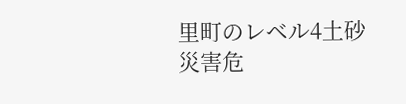里町のレベル4土砂災害危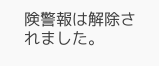険警報は解除されました。